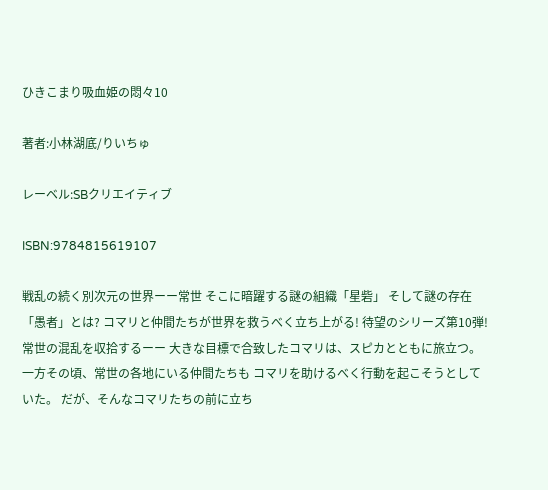ひきこまり吸血姫の悶々10

著者:小林湖底/りいちゅ

レーベル:SBクリエイティブ

ISBN:9784815619107

戦乱の続く別次元の世界ーー常世 そこに暗躍する謎の組織「星砦」 そして謎の存在「愚者」とは? コマリと仲間たちが世界を救うべく立ち上がる! 待望のシリーズ第10弾! 常世の混乱を収拾するーー 大きな目標で合致したコマリは、スピカとともに旅立つ。 一方その頃、常世の各地にいる仲間たちも コマリを助けるべく行動を起こそうとしていた。 だが、そんなコマリたちの前に立ち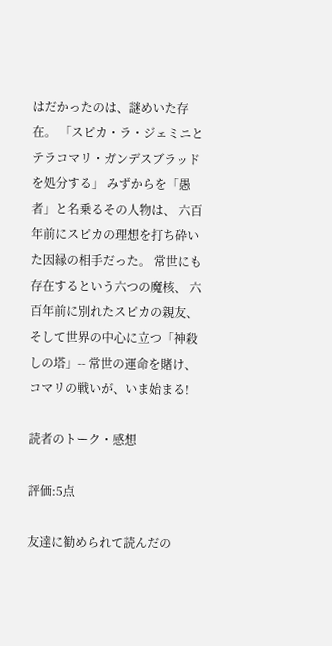はだかったのは、謎めいた存在。 「スピカ・ラ・ジェミニとテラコマリ・ガンデスブラッドを処分する」 みずからを「愚者」と名乗るその人物は、 六百年前にスピカの理想を打ち砕いた因縁の相手だった。 常世にも存在するという六つの魔核、 六百年前に別れたスピカの親友、 そして世界の中心に立つ「神殺しの塔」-- 常世の運命を賭け、コマリの戦いが、いま始まる!

読者のトーク・感想

評価:5点

友達に勧められて読んだの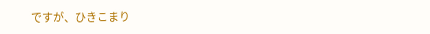ですが、ひきこまり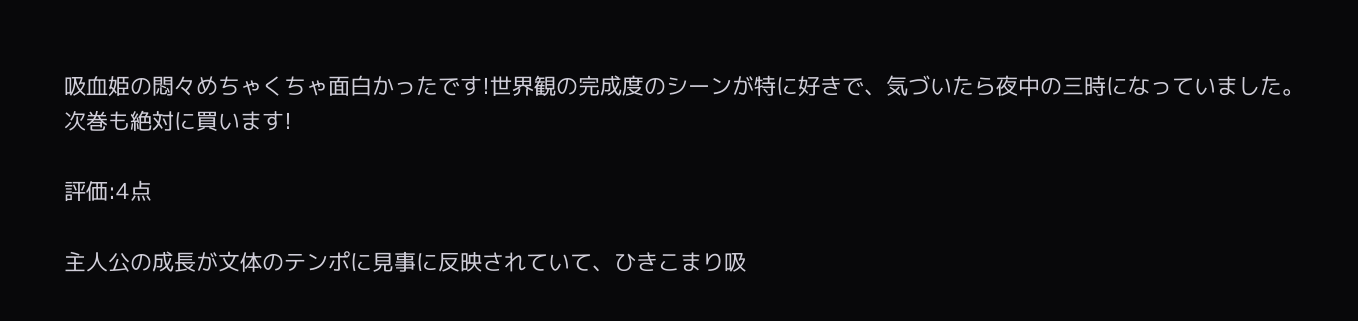吸血姫の悶々めちゃくちゃ面白かったです!世界観の完成度のシーンが特に好きで、気づいたら夜中の三時になっていました。次巻も絶対に買います!

評価:4点

主人公の成長が文体のテンポに見事に反映されていて、ひきこまり吸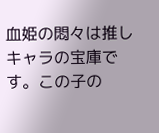血姫の悶々は推しキャラの宝庫です。この子の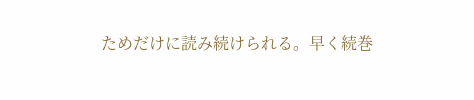ためだけに読み続けられる。早く続巻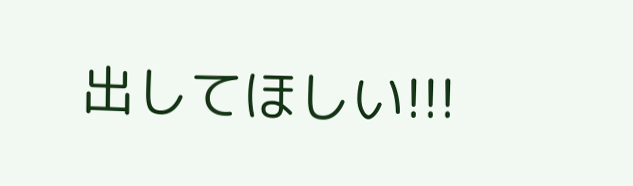出してほしい!!!